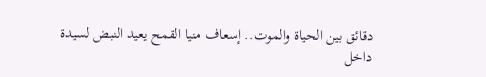دقائق بين الحياة والموت.. إسعاف منيا القمح يعيد النبض لسيدة داخل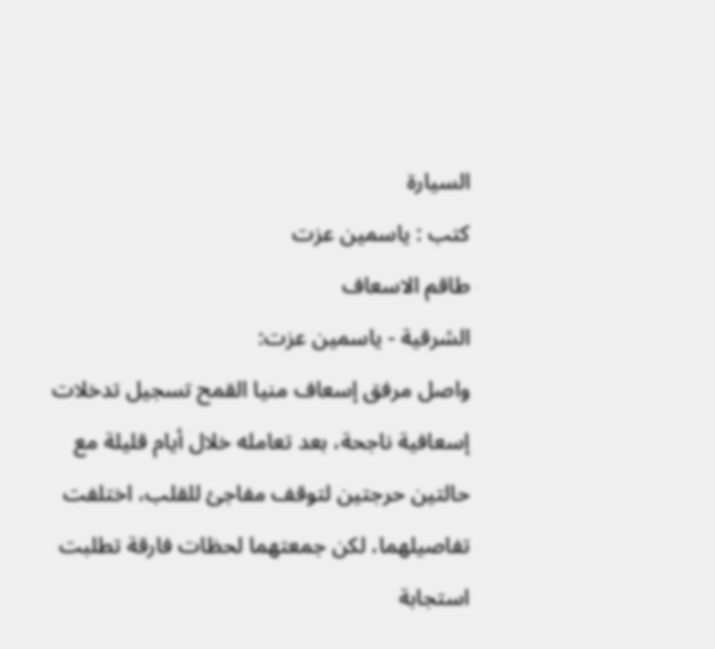السيارة
كتب : ياسمين عزت
طاقم الاسعاف
الشرقية - ياسمين عزت:
واصل مرفق إسعاف منيا القمح تسجيل تدخلات إسعافية ناجحة، بعد تعامله خلال أيام قليلة مع حالتين حرجتين لتوقف مفاجئ للقلب، اختلفت تفاصيلهما، لكن جمعتهما لحظات فارقة تطلبت استجابة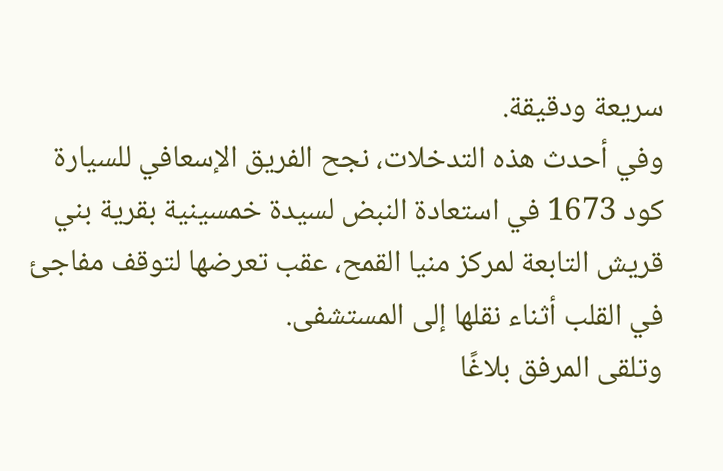سريعة ودقيقة.
وفي أحدث هذه التدخلات، نجح الفريق الإسعافي للسيارة كود 1673 في استعادة النبض لسيدة خمسينية بقرية بني قريش التابعة لمركز منيا القمح، عقب تعرضها لتوقف مفاجئ في القلب أثناء نقلها إلى المستشفى.
وتلقى المرفق بلاغًا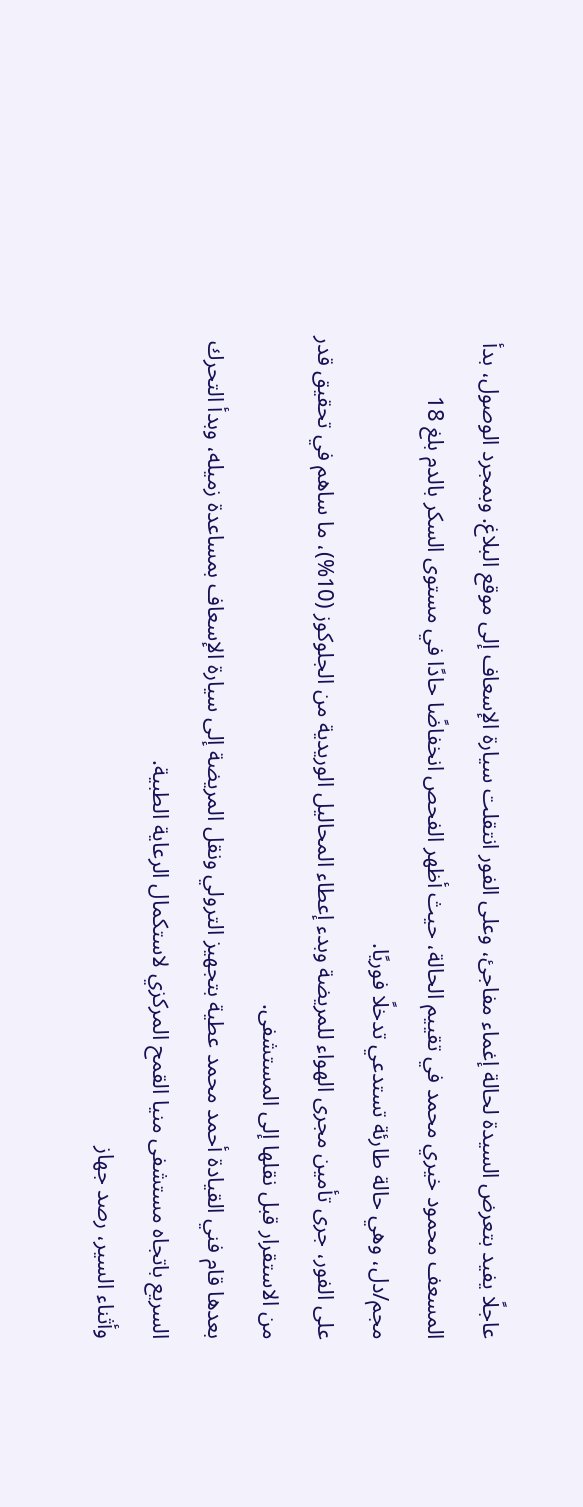عاجلًا يفيد بتعرض السيدة لحالة إغماء مفاجئ، وعلى الفور انتقلت سيارة الإسعاف إلى موقع البلاغ. وبمجرد الوصول، بدأ المسعف محمود خيري محمد في تقييم الحالة، حيث أظهر الفحص انخفاضًا حادًا في مستوى السكر بالدم بلغ 18 مجم/دل، وهي حالة طارئة تستدعي تدخلًا فوريًا.
على الفور، جرى تأمين مجرى الهواء للمريضة وبدء إعطاء المحاليل الوريدية من الجلوكوز (10%)، ما ساهم في تحقيق قدر من الاستقرار قبل نقلها إلى المستشفى.
بعدها قام فني القيادة أحمد محمد عطية بتجهيز الترولي ونقل المريضة إلى سيارة الإسعاف بمساعدة زميله، وبدأ التحرك السريع باتجاه مستشفى منيا القمح المركزي لاستكمال الرعاية الطبية.
وأثناء السير، رصد جهاز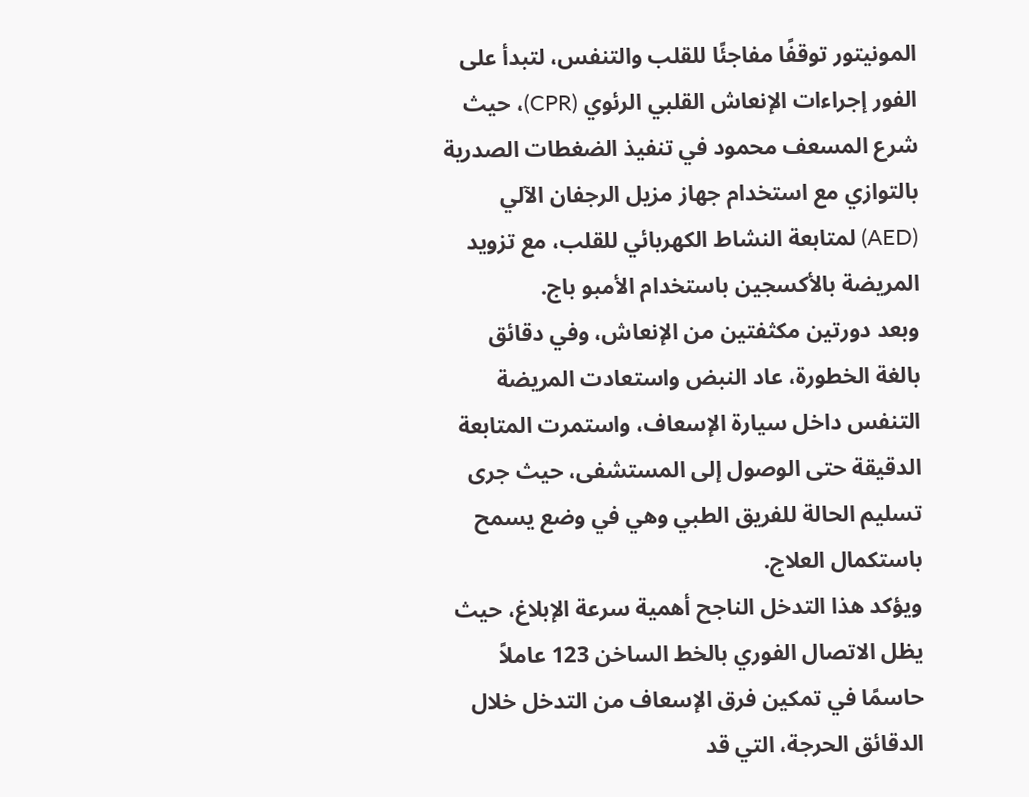المونيتور توقفًا مفاجئًا للقلب والتنفس، لتبدأ على الفور إجراءات الإنعاش القلبي الرئوي (CPR)، حيث شرع المسعف محمود في تنفيذ الضغطات الصدرية بالتوازي مع استخدام جهاز مزيل الرجفان الآلي (AED) لمتابعة النشاط الكهربائي للقلب، مع تزويد المريضة بالأكسجين باستخدام الأمبو باج.
وبعد دورتين مكثفتين من الإنعاش، وفي دقائق بالغة الخطورة، عاد النبض واستعادت المريضة التنفس داخل سيارة الإسعاف، واستمرت المتابعة الدقيقة حتى الوصول إلى المستشفى، حيث جرى تسليم الحالة للفريق الطبي وهي في وضع يسمح باستكمال العلاج.
ويؤكد هذا التدخل الناجح أهمية سرعة الإبلاغ، حيث يظل الاتصال الفوري بالخط الساخن 123 عاملاً حاسمًا في تمكين فرق الإسعاف من التدخل خلال الدقائق الحرجة، التي قد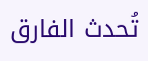تُحدث الفارق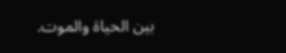بين الحياة والموت.